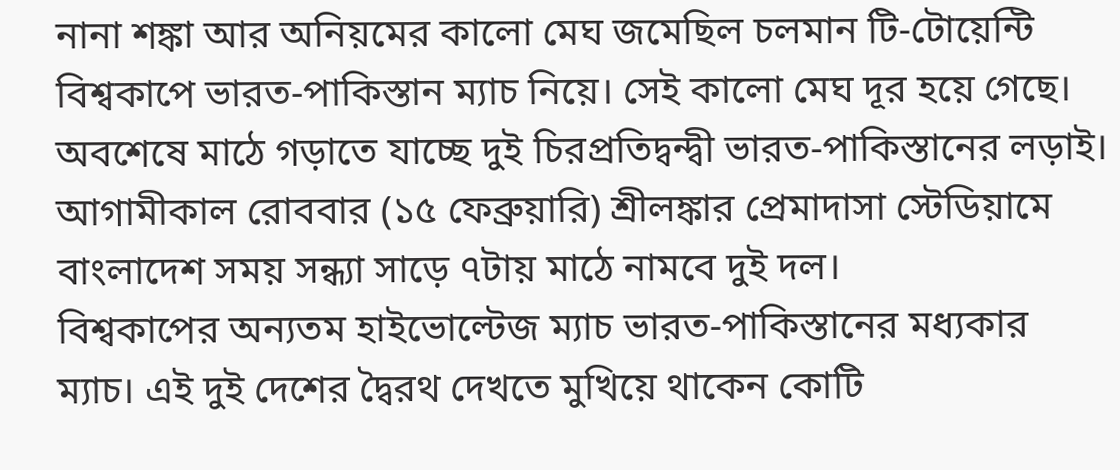নানা শঙ্কা আর অনিয়মের কালো মেঘ জমেছিল চলমান টি-টোয়েন্টি বিশ্বকাপে ভারত-পাকিস্তান ম্যাচ নিয়ে। সেই কালো মেঘ দূর হয়ে গেছে। অবশেষে মাঠে গড়াতে যাচ্ছে দুই চিরপ্রতিদ্বন্দ্বী ভারত-পাকিস্তানের লড়াই। আগামীকাল রোববার (১৫ ফেব্রুয়ারি) শ্রীলঙ্কার প্রেমাদাসা স্টেডিয়ামে বাংলাদেশ সময় সন্ধ্যা সাড়ে ৭টায় মাঠে নামবে দুই দল।
বিশ্বকাপের অন্যতম হাইভোল্টেজ ম্যাচ ভারত-পাকিস্তানের মধ্যকার ম্যাচ। এই দুই দেশের দ্বৈরথ দেখতে মুখিয়ে থাকেন কোটি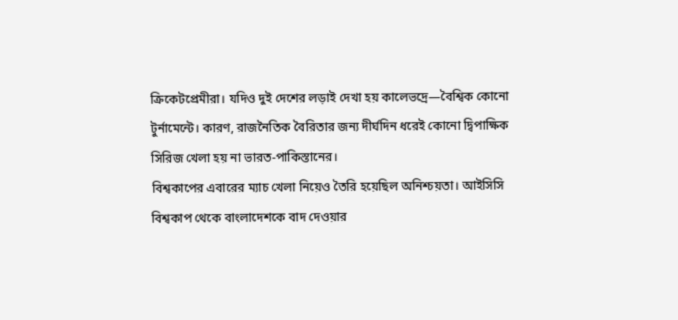ক্রিকেটপ্রেমীরা। যদিও দুই দেশের লড়াই দেখা হয় কালেভদ্রে—বৈশ্বিক কোনো টুর্নামেন্টে। কারণ, রাজনৈতিক বৈরিতার জন্য দীর্ঘদিন ধরেই কোনো দ্বিপাক্ষিক সিরিজ খেলা হয় না ভারত-পাকিস্তানের।
বিশ্বকাপের এবারের ম্যাচ খেলা নিয়েও তৈরি হয়েছিল অনিশ্চয়তা। আইসিসি বিশ্বকাপ থেকে বাংলাদেশকে বাদ দেওয়ার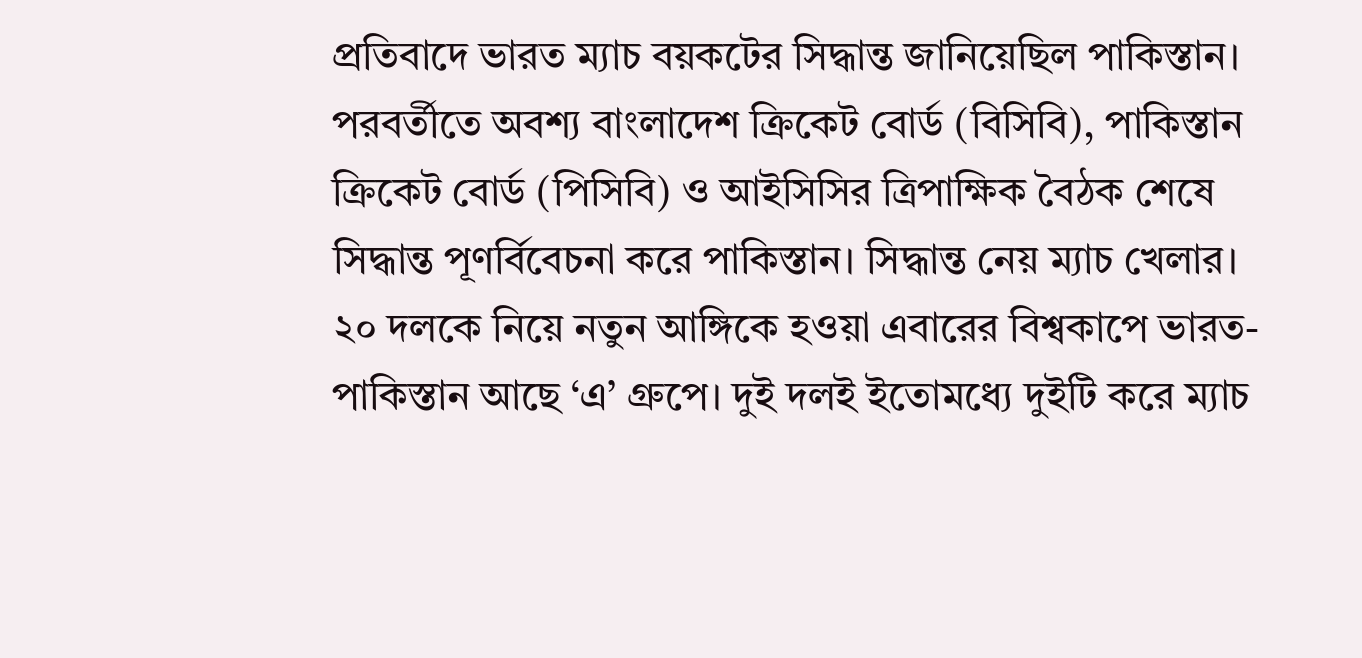প্রতিবাদে ভারত ম্যাচ বয়কটের সিদ্ধান্ত জানিয়েছিল পাকিস্তান। পরবর্তীতে অবশ্য বাংলাদেশ ক্রিকেট বোর্ড (বিসিবি), পাকিস্তান ক্রিকেট বোর্ড (পিসিবি) ও আইসিসির ত্রিপাক্ষিক বৈঠক শেষে সিদ্ধান্ত পূণর্বিবেচনা করে পাকিস্তান। সিদ্ধান্ত নেয় ম্যাচ খেলার।
২০ দলকে নিয়ে নতুন আঙ্গিকে হওয়া এবারের বিশ্বকাপে ভারত-পাকিস্তান আছে ‘এ’ গ্রুপে। দুই দলই ইতোমধ্যে দুইটি করে ম্যাচ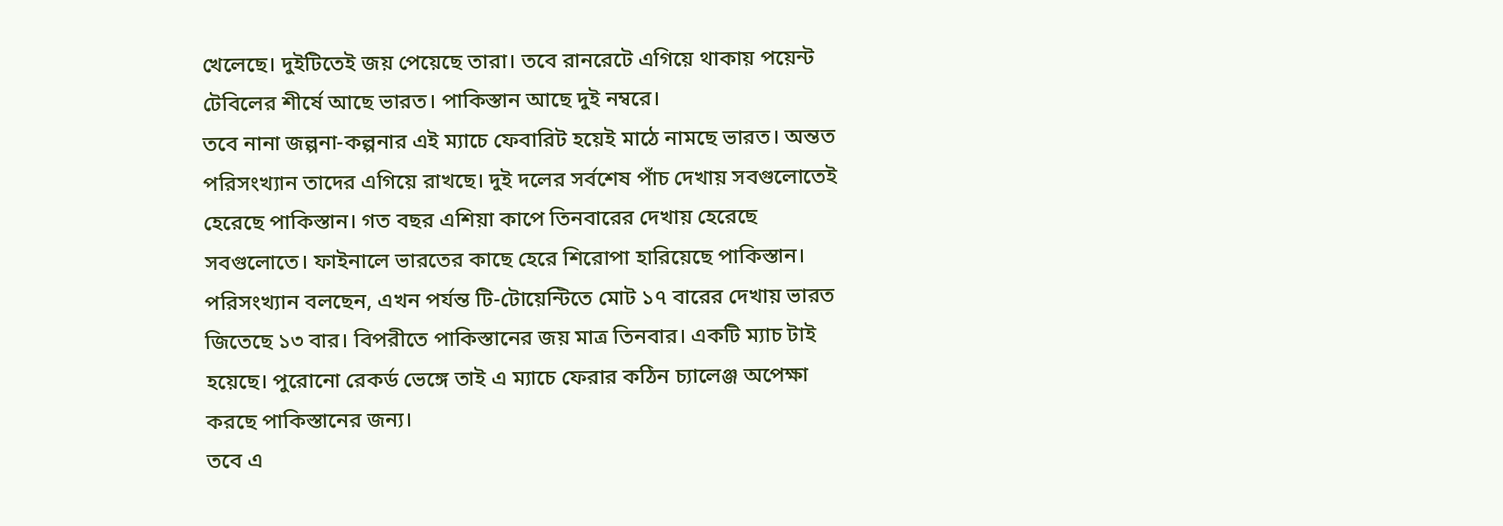খেলেছে। দুইটিতেই জয় পেয়েছে তারা। তবে রানরেটে এগিয়ে থাকায় পয়েন্ট টেবিলের শীর্ষে আছে ভারত। পাকিস্তান আছে দুই নম্বরে।
তবে নানা জল্পনা-কল্পনার এই ম্যাচে ফেবারিট হয়েই মাঠে নামছে ভারত। অন্তত পরিসংখ্যান তাদের এগিয়ে রাখছে। দুই দলের সর্বশেষ পাঁচ দেখায় সবগুলোতেই হেরেছে পাকিস্তান। গত বছর এশিয়া কাপে তিনবারের দেখায় হেরেছে সবগুলোতে। ফাইনালে ভারতের কাছে হেরে শিরোপা হারিয়েছে পাকিস্তান।
পরিসংখ্যান বলছেন, এখন পর্যন্ত টি-টোয়েন্টিতে মোট ১৭ বারের দেখায় ভারত জিতেছে ১৩ বার। বিপরীতে পাকিস্তানের জয় মাত্র তিনবার। একটি ম্যাচ টাই হয়েছে। পুরোনো রেকর্ড ভেঙ্গে তাই এ ম্যাচে ফেরার কঠিন চ্যালেঞ্জ অপেক্ষা করছে পাকিস্তানের জন্য।
তবে এ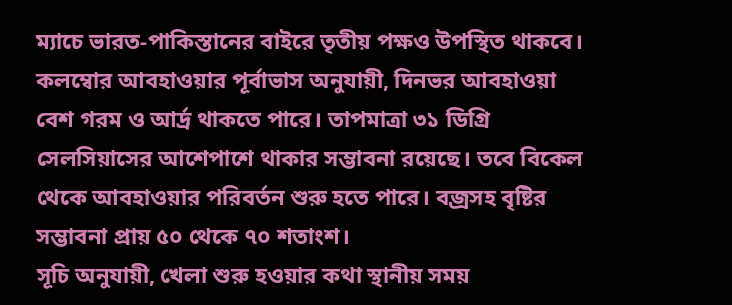ম্যাচে ভারত-পাকিস্তানের বাইরে তৃতীয় পক্ষও উপস্থিত থাকবে। কলম্বোর আবহাওয়ার পূর্বাভাস অনুযায়ী, দিনভর আবহাওয়া বেশ গরম ও আর্দ্র থাকতে পারে। তাপমাত্রা ৩১ ডিগ্রি সেলসিয়াসের আশেপাশে থাকার সম্ভাবনা রয়েছে। তবে বিকেল থেকে আবহাওয়ার পরিবর্তন শুরু হতে পারে। বজ্রসহ বৃষ্টির সম্ভাবনা প্রায় ৫০ থেকে ৭০ শতাংশ।
সূচি অনুযায়ী, খেলা শুরু হওয়ার কথা স্থানীয় সময়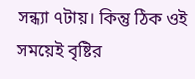সন্ধ্যা ৭টায়। কিন্তু ঠিক ওই সময়েই বৃষ্টির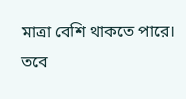মাত্রা বেশি থাকতে পারে। তবে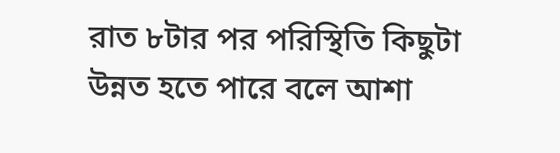রাত ৮টার পর পরিস্থিতি কিছুটা উন্নত হতে পারে বলে আশা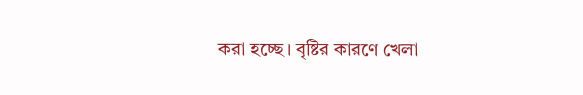করা হচ্ছে। বৃষ্টির কারণে খেলা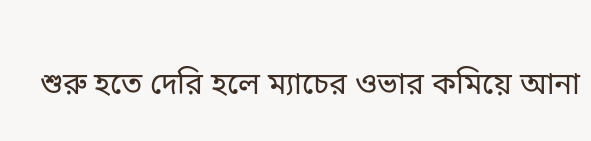শুরু হতে দেরি হলে ম্যাচের ওভার কমিয়ে আনা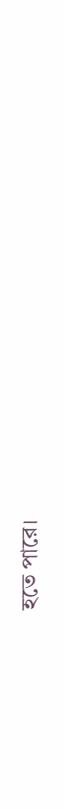হতে পারে।